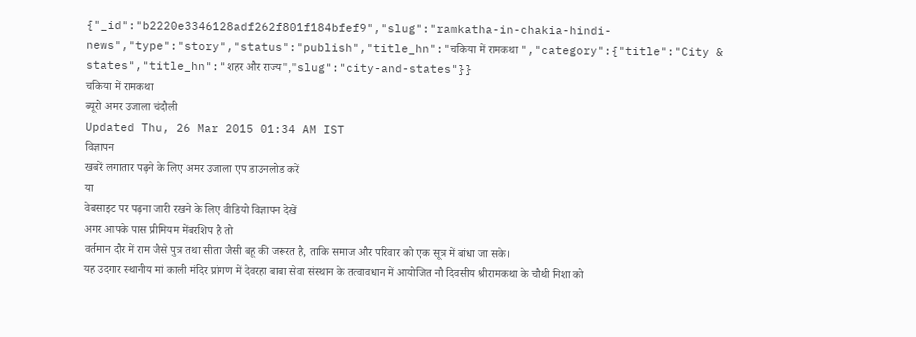{"_id":"b2220e3346128adf262f801f184bfef9","slug":"ramkatha-in-chakia-hindi-news","type":"story","status":"publish","title_hn":"चकिया में रामकथा ","category":{"title":"City & states","title_hn":"शहर और राज्य","slug":"city-and-states"}}
चकिया में रामकथा
ब्यूरो अमर उजाला चंदौली
Updated Thu, 26 Mar 2015 01:34 AM IST
विज्ञापन
खबरें लगातार पढ़ने के लिए अमर उजाला एप डाउनलोड करें
या
वेबसाइट पर पढ़ना जारी रखने के लिए वीडियो विज्ञापन देखें
अगर आपके पास प्रीमियम मेंबरशिप है तो
वर्तमान दौर में राम जैसे पुत्र तथा सीता जैसी बहू की जरूरत है, ताकि समाज और परिवार को एक सूत्र में बांधा जा सके।
यह उदगार स्थानीय मां काली मंदिर प्रांगण में देवरहा बाबा सेवा संस्थान के तत्वावधान में आयोजित नौ दिवसीय श्रीरामकथा के चौथी निशा को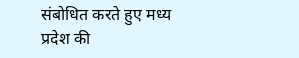संबोधित करते हुए मध्य प्रदेश की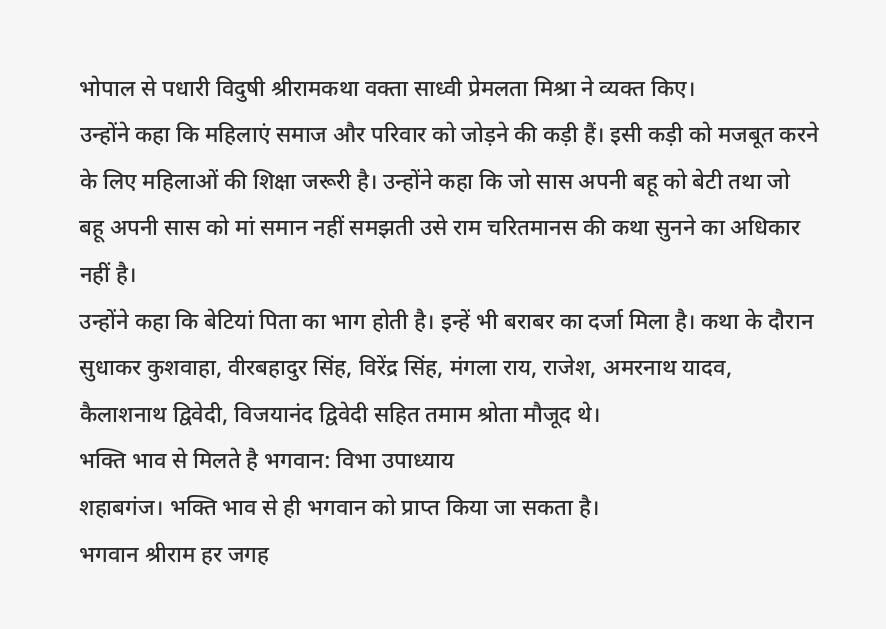भोपाल से पधारी विदुषी श्रीरामकथा वक्ता साध्वी प्रेमलता मिश्रा ने व्यक्त किए।
उन्होंने कहा कि महिलाएं समाज और परिवार को जोड़ने की कड़ी हैं। इसी कड़ी को मजबूत करने के लिए महिलाओं की शिक्षा जरूरी है। उन्होंने कहा कि जो सास अपनी बहू को बेटी तथा जो बहू अपनी सास को मां समान नहीं समझती उसे राम चरितमानस की कथा सुनने का अधिकार नहीं है।
उन्होंने कहा कि बेटियां पिता का भाग होती है। इन्हें भी बराबर का दर्जा मिला है। कथा के दौरान सुधाकर कुशवाहा, वीरबहादुर सिंह, विरेंद्र सिंह, मंगला राय, राजेश, अमरनाथ यादव, कैलाशनाथ द्विवेदी, विजयानंद द्विवेदी सहित तमाम श्रोता मौजूद थे।
भक्ति भाव से मिलते है भगवान: विभा उपाध्याय
शहाबगंज। भक्ति भाव से ही भगवान को प्राप्त किया जा सकता है।
भगवान श्रीराम हर जगह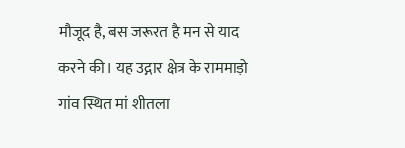मौजूद है, बस जरूरत है मन से याद करने की। यह उद्गार क्षेत्र के राममाड़ो गांव स्थित मां शीतला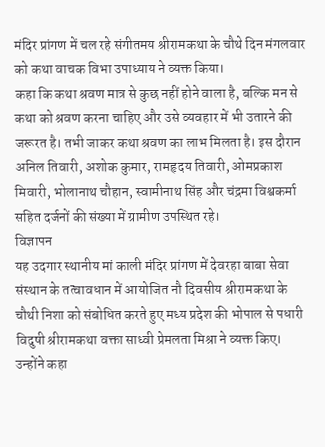मंदिर प्रांगण में चल रहे संगीतमय श्रीरामकथा के चौथे दिन मंगलवार को कथा वाचक विभा उपाध्याय ने व्यक्त किया।
कहा कि कथा श्रवण मात्र से कुछ नहीं होने वाला है, बल्कि मन से कथा को श्रवण करना चाहिए और उसे व्यवहार में भी उतारने की जरूरत है। तभी जाकर कथा श्रवण का लाभ मिलता है। इस दौरान अनिल तिवारी, अशोक कुमार, रामहृदय तिवारी, ओमप्रकाश मिवारी, भोलानाथ चौहान, स्वामीनाथ सिंह और चंद्रमा विश्वकर्मा सहित दर्जनों की संख्या में ग्रामीण उपस्थित रहे।
विज्ञापन
यह उदगार स्थानीय मां काली मंदिर प्रांगण में देवरहा बाबा सेवा संस्थान के तत्वावधान में आयोजित नौ दिवसीय श्रीरामकथा के चौथी निशा को संबोधित करते हुए मध्य प्रदेश की भोपाल से पधारी विदुषी श्रीरामकथा वक्ता साध्वी प्रेमलता मिश्रा ने व्यक्त किए।
उन्होंने कहा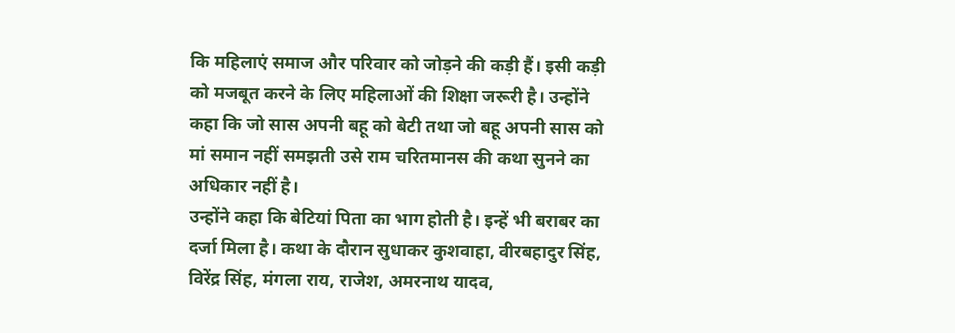कि महिलाएं समाज और परिवार को जोड़ने की कड़ी हैं। इसी कड़ी को मजबूत करने के लिए महिलाओं की शिक्षा जरूरी है। उन्होंने कहा कि जो सास अपनी बहू को बेटी तथा जो बहू अपनी सास को मां समान नहीं समझती उसे राम चरितमानस की कथा सुनने का अधिकार नहीं है।
उन्होंने कहा कि बेटियां पिता का भाग होती है। इन्हें भी बराबर का दर्जा मिला है। कथा के दौरान सुधाकर कुशवाहा, वीरबहादुर सिंह, विरेंद्र सिंह, मंगला राय, राजेश, अमरनाथ यादव,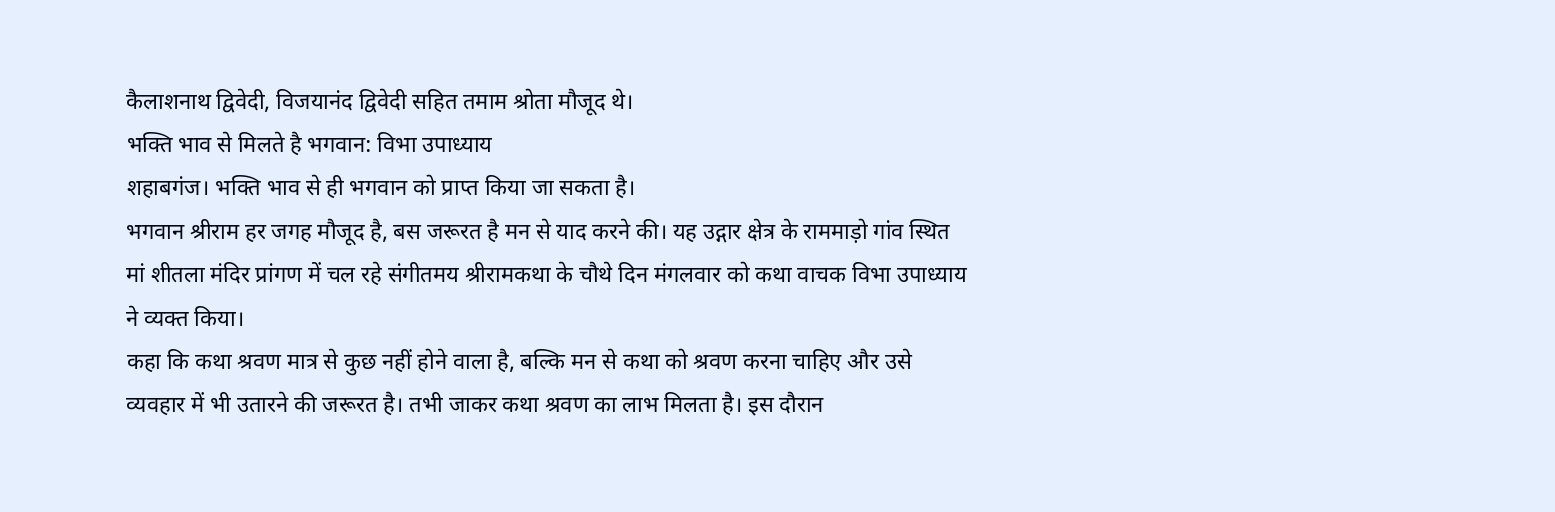कैलाशनाथ द्विवेदी, विजयानंद द्विवेदी सहित तमाम श्रोता मौजूद थे।
भक्ति भाव से मिलते है भगवान: विभा उपाध्याय
शहाबगंज। भक्ति भाव से ही भगवान को प्राप्त किया जा सकता है।
भगवान श्रीराम हर जगह मौजूद है, बस जरूरत है मन से याद करने की। यह उद्गार क्षेत्र के राममाड़ो गांव स्थित मां शीतला मंदिर प्रांगण में चल रहे संगीतमय श्रीरामकथा के चौथे दिन मंगलवार को कथा वाचक विभा उपाध्याय ने व्यक्त किया।
कहा कि कथा श्रवण मात्र से कुछ नहीं होने वाला है, बल्कि मन से कथा को श्रवण करना चाहिए और उसे व्यवहार में भी उतारने की जरूरत है। तभी जाकर कथा श्रवण का लाभ मिलता है। इस दौरान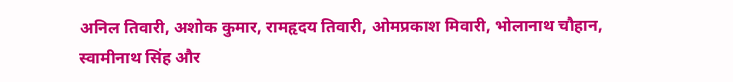अनिल तिवारी, अशोक कुमार, रामहृदय तिवारी, ओमप्रकाश मिवारी, भोलानाथ चौहान, स्वामीनाथ सिंह और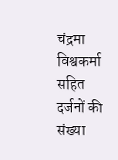चंद्रमा विश्वकर्मा सहित दर्जनों की संख्या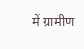में ग्रामीण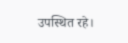उपस्थित रहे।